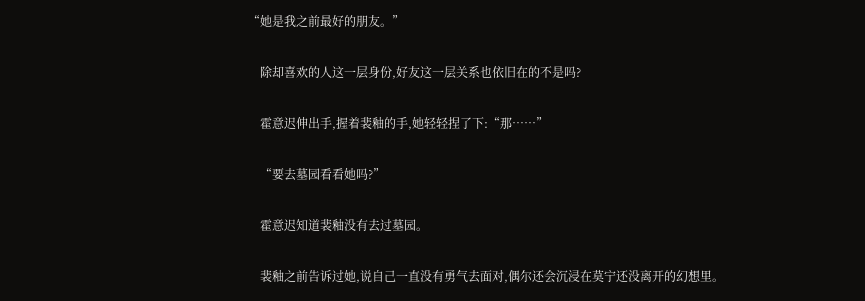“她是我之前最好的朋友。”

    除却喜欢的人这一层身份,好友这一层关系也依旧在的不是吗?

    霍意迟伸出手,握着裴釉的手,她轻轻捏了下:“那……”

    “要去墓园看看她吗?”

    霍意迟知道裴釉没有去过墓园。

    裴釉之前告诉过她,说自己一直没有勇气去面对,偶尔还会沉浸在莫宁还没离开的幻想里。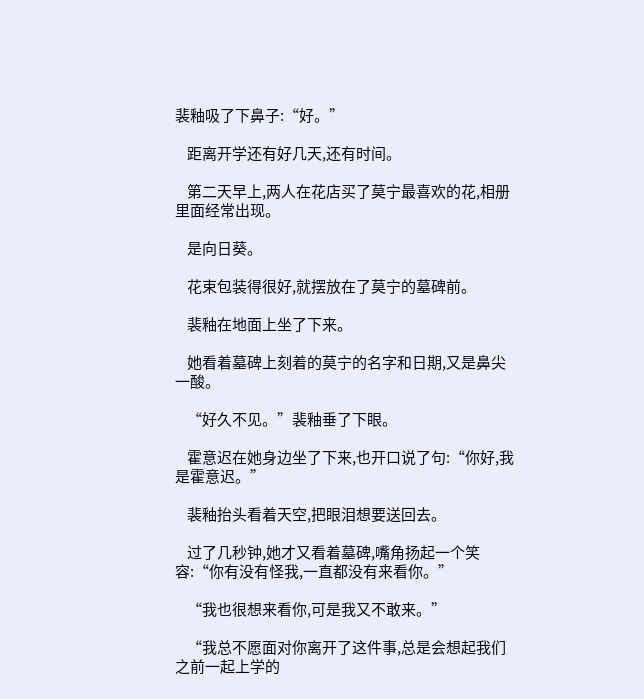裴釉吸了下鼻子:“好。”

    距离开学还有好几天,还有时间。

    第二天早上,两人在花店买了莫宁最喜欢的花,相册里面经常出现。

    是向日葵。

    花束包装得很好,就摆放在了莫宁的墓碑前。

    裴釉在地面上坐了下来。

    她看着墓碑上刻着的莫宁的名字和日期,又是鼻尖一酸。

    “好久不见。”裴釉垂了下眼。

    霍意迟在她身边坐了下来,也开口说了句:“你好,我是霍意迟。”

    裴釉抬头看着天空,把眼泪想要送回去。

    过了几秒钟,她才又看着墓碑,嘴角扬起一个笑容:“你有没有怪我,一直都没有来看你。”

    “我也很想来看你,可是我又不敢来。”

    “我总不愿面对你离开了这件事,总是会想起我们之前一起上学的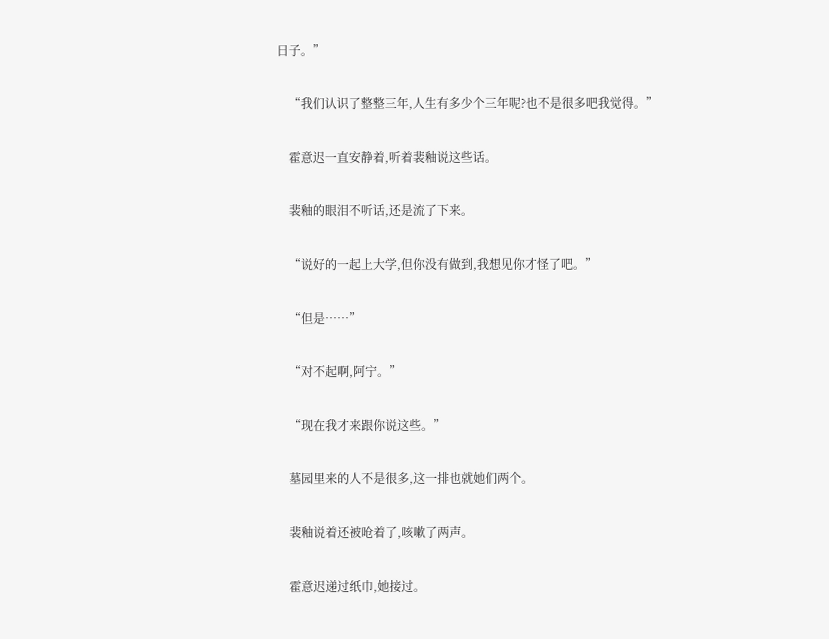日子。”

    “我们认识了整整三年,人生有多少个三年呢?也不是很多吧我觉得。”

    霍意迟一直安静着,听着裴釉说这些话。

    裴釉的眼泪不听话,还是流了下来。

    “说好的一起上大学,但你没有做到,我想见你才怪了吧。”

    “但是……”

    “对不起啊,阿宁。”

    “现在我才来跟你说这些。”

    墓园里来的人不是很多,这一排也就她们两个。

    裴釉说着还被呛着了,咳嗽了两声。

    霍意迟递过纸巾,她接过。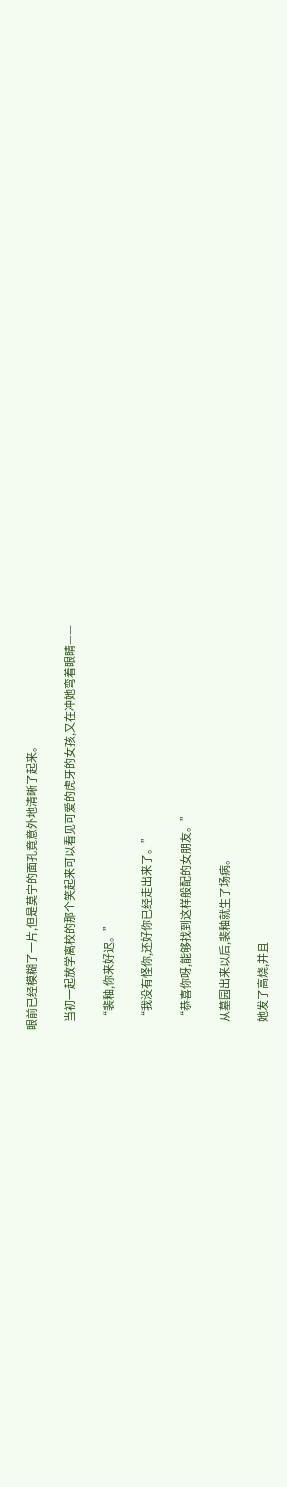眼前已经模糊了一片,但是莫宁的面孔竟意外地清晰了起来。

    当初一起放学离校的那个笑起来可以看见可爱的虎牙的女孩,又在冲她弯着眼睛——

    “裴釉,你来好迟。”

    “我没有怪你,还好你已经走出来了。”

    “恭喜你呀,能够找到这样般配的女朋友。”

    从墓园出来以后,裴釉就生了场病。

    她发了高烧,并且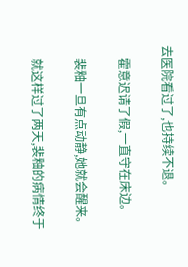去医院看过了,也持续不退。

    霍意迟请了假,一直守在床边。

    裴釉一旦有点动静,她就会醒来。

    就这样过了两天,裴釉的病情终于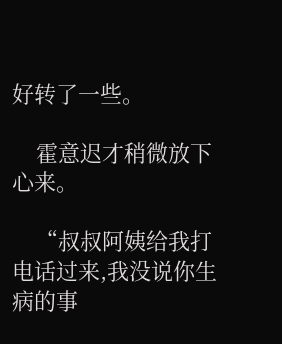好转了一些。

    霍意迟才稍微放下心来。

    “叔叔阿姨给我打电话过来,我没说你生病的事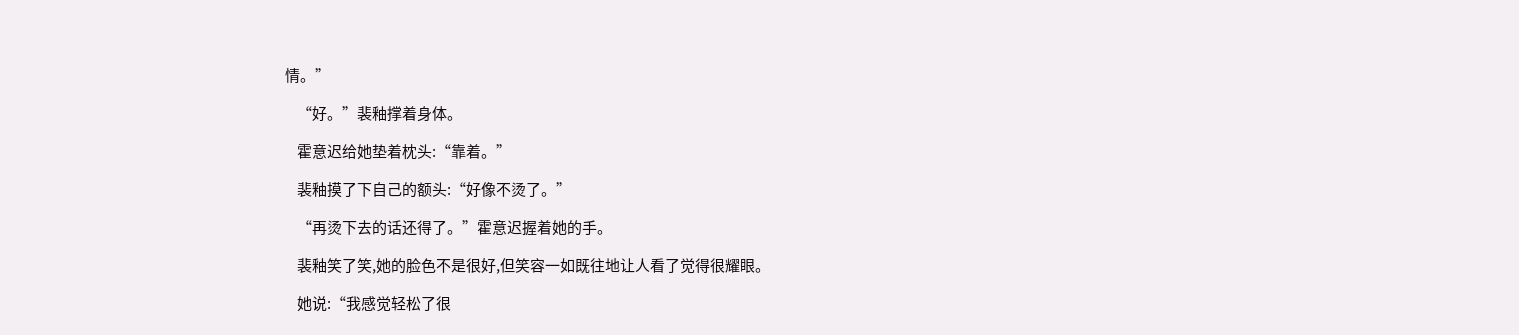情。”

    “好。”裴釉撑着身体。

    霍意迟给她垫着枕头:“靠着。”

    裴釉摸了下自己的额头:“好像不烫了。”

    “再烫下去的话还得了。”霍意迟握着她的手。

    裴釉笑了笑,她的脸色不是很好,但笑容一如既往地让人看了觉得很耀眼。

    她说:“我感觉轻松了很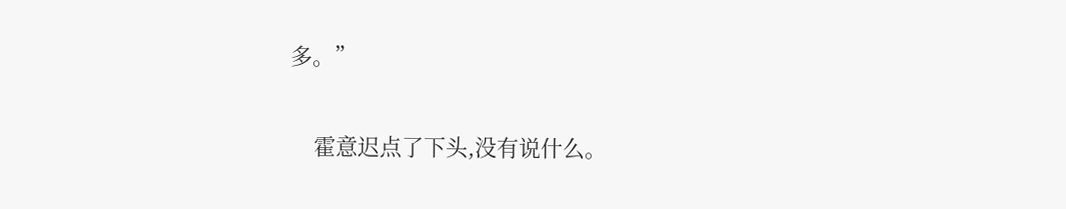多。”

    霍意迟点了下头,没有说什么。